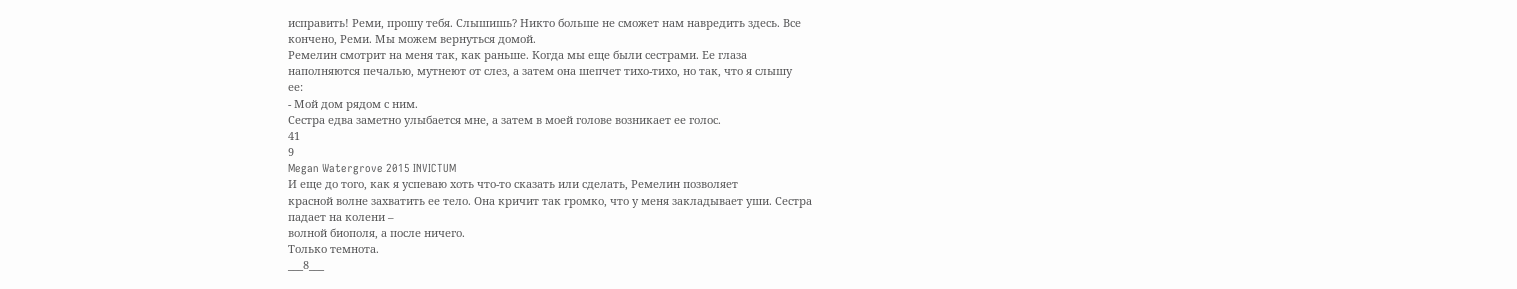исправить! Реми, прошу тебя. Слышишь? Никто больше не сможет нам навредить здесь. Все
кончено, Реми. Мы можем вернуться домой.
Ремелин смотрит на меня так, как раньше. Когда мы еще были сестрами. Ее глаза
наполняются печалью, мутнеют от слез, а затем она шепчет тихо-тихо, но так, что я слышу
ее:
- Мой дом рядом с ним.
Сестра едва заметно улыбается мне, а затем в моей голове возникает ее голос.
41
9
Megan Watergrove 2015 INVICTUM
И еще до того, как я успеваю хоть что-то сказать или сделать, Ремелин позволяет
красной волне захватить ее тело. Она кричит так громко, что у меня закладывает уши. Сестра
падает на колени –
волной биополя, а после ничего.
Только темнота.
___8___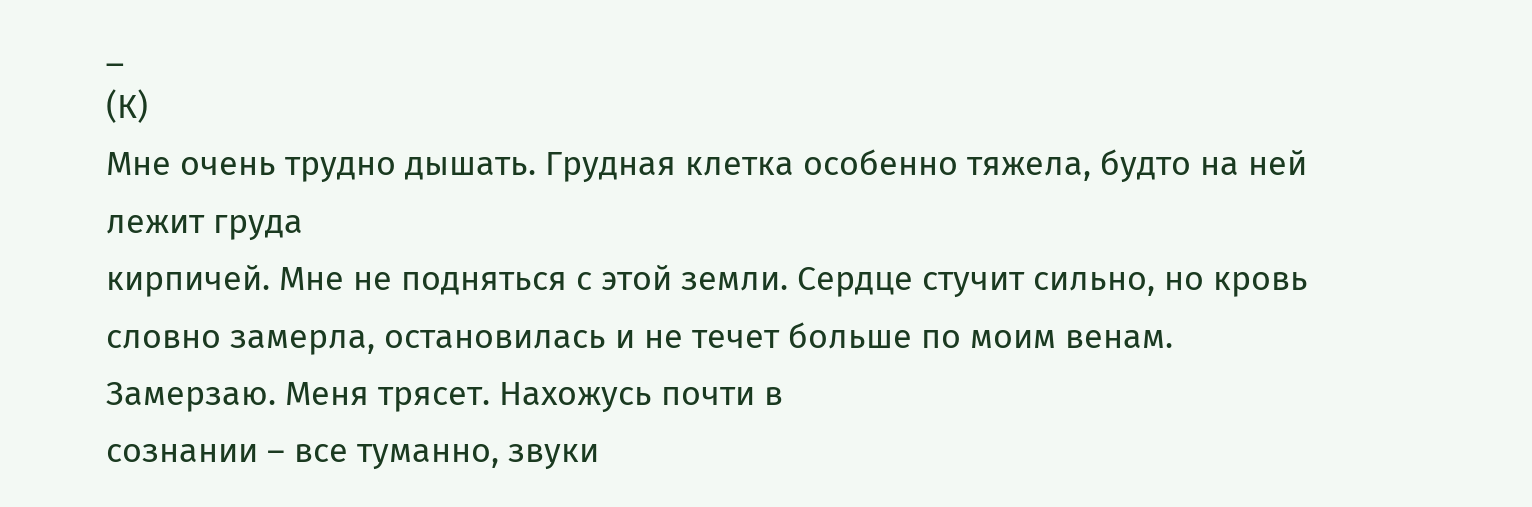_
(К)
Мне очень трудно дышать. Грудная клетка особенно тяжела, будто на ней лежит груда
кирпичей. Мне не подняться с этой земли. Сердце стучит сильно, но кровь словно замерла, остановилась и не течет больше по моим венам. Замерзаю. Меня трясет. Нахожусь почти в
сознании – все туманно, звуки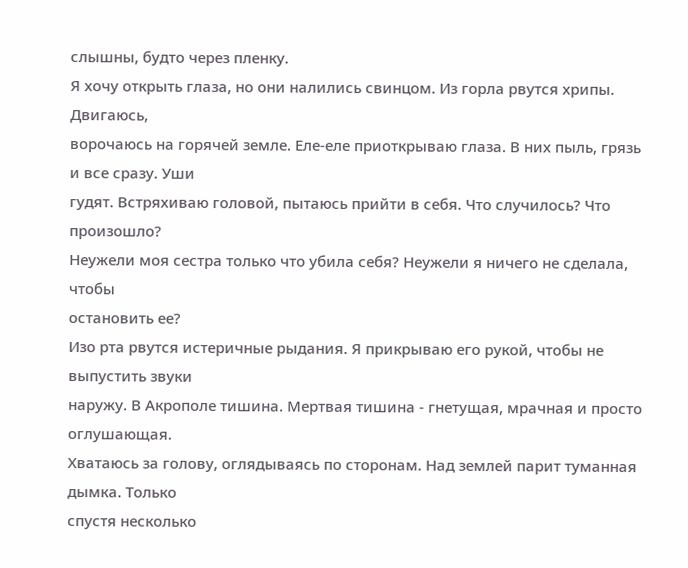слышны, будто через пленку.
Я хочу открыть глаза, но они налились свинцом. Из горла рвутся хрипы. Двигаюсь,
ворочаюсь на горячей земле. Еле-еле приоткрываю глаза. В них пыль, грязь и все сразу. Уши
гудят. Встряхиваю головой, пытаюсь прийти в себя. Что случилось? Что произошло?
Неужели моя сестра только что убила себя? Неужели я ничего не сделала, чтобы
остановить ее?
Изо рта рвутся истеричные рыдания. Я прикрываю его рукой, чтобы не выпустить звуки
наружу. В Акрополе тишина. Мертвая тишина - гнетущая, мрачная и просто оглушающая.
Хватаюсь за голову, оглядываясь по сторонам. Над землей парит туманная дымка. Только
спустя несколько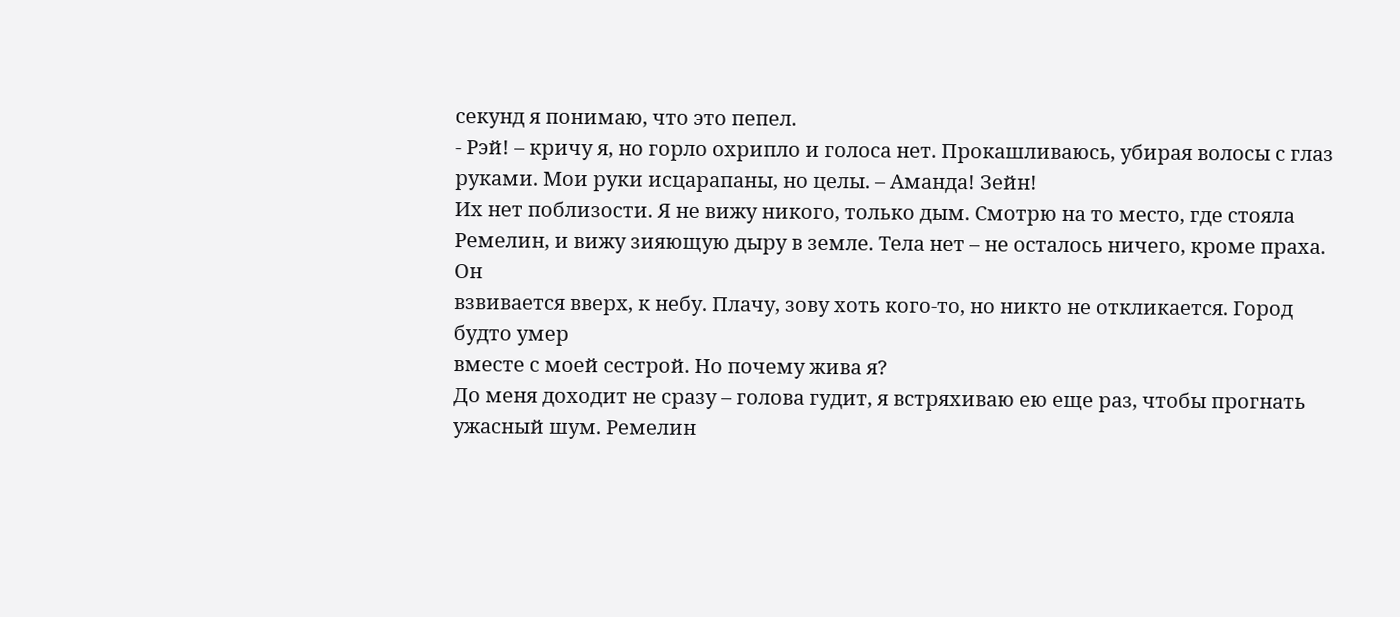секунд я понимаю, что это пепел.
- Рэй! – кричу я, но горло охрипло и голоса нет. Прокашливаюсь, убирая волосы с глаз
руками. Мои руки исцарапаны, но целы. – Аманда! Зейн!
Их нет поблизости. Я не вижу никого, только дым. Смотрю на то место, где стояла
Ремелин, и вижу зияющую дыру в земле. Тела нет – не осталось ничего, кроме праха. Он
взвивается вверх, к небу. Плачу, зову хоть кого-то, но никто не откликается. Город будто умер
вместе с моей сестрой. Но почему жива я?
До меня доходит не сразу – голова гудит, я встряхиваю ею еще раз, чтобы прогнать
ужасный шум. Ремелин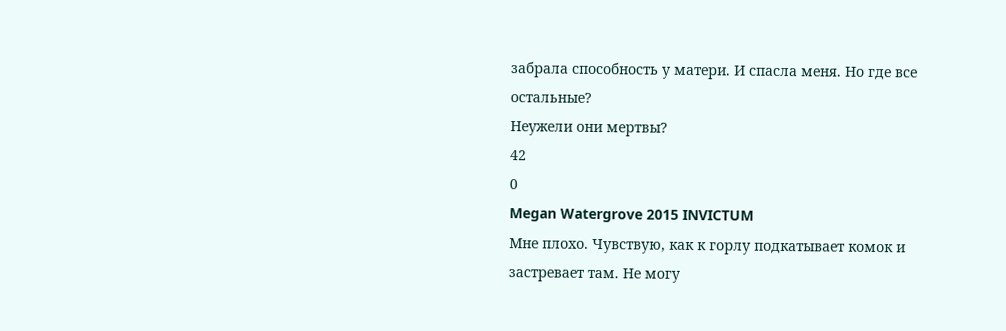забрала способность у матери. И спасла меня. Но где все остальные?
Неужели они мертвы?
42
0
Megan Watergrove 2015 INVICTUM
Мне плохо. Чувствую, как к горлу подкатывает комок и застревает там. Не могу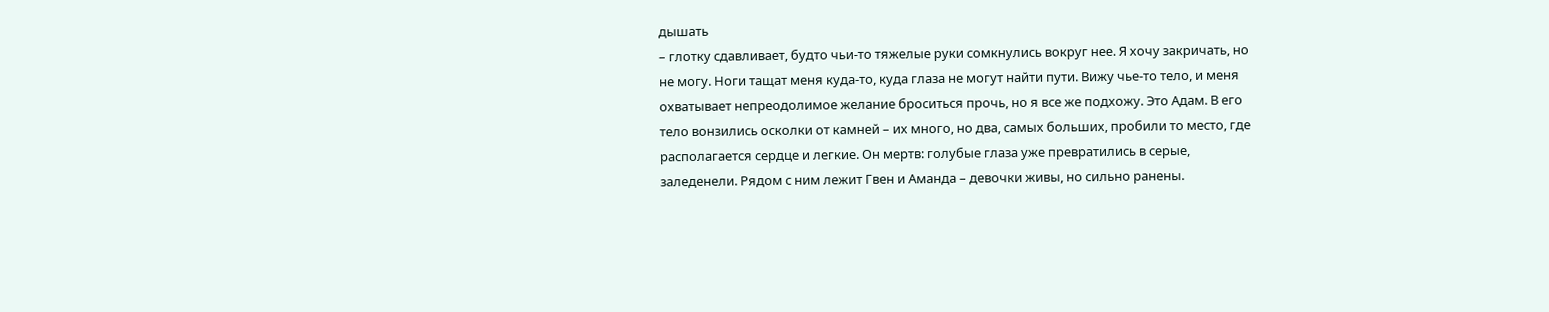дышать
– глотку сдавливает, будто чьи-то тяжелые руки сомкнулись вокруг нее. Я хочу закричать, но
не могу. Ноги тащат меня куда-то, куда глаза не могут найти пути. Вижу чье-то тело, и меня
охватывает непреодолимое желание броситься прочь, но я все же подхожу. Это Адам. В его
тело вонзились осколки от камней – их много, но два, самых больших, пробили то место, где
располагается сердце и легкие. Он мертв: голубые глаза уже превратились в серые,
заледенели. Рядом с ним лежит Гвен и Аманда – девочки живы, но сильно ранены.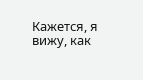Кажется, я
вижу, как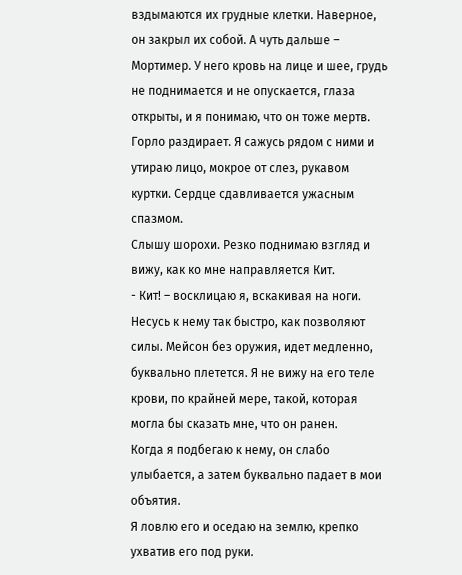вздымаются их грудные клетки. Наверное, он закрыл их собой. А чуть дальше –
Мортимер. У него кровь на лице и шее, грудь не поднимается и не опускается, глаза открыты, и я понимаю, что он тоже мертв. Горло раздирает. Я сажусь рядом с ними и утираю лицо, мокрое от слез, рукавом куртки. Сердце сдавливается ужасным спазмом.
Слышу шорохи. Резко поднимаю взгляд и вижу, как ко мне направляется Кит.
- Кит! – восклицаю я, вскакивая на ноги. Несусь к нему так быстро, как позволяют
силы. Мейсон без оружия, идет медленно, буквально плетется. Я не вижу на его теле крови, по крайней мере, такой, которая могла бы сказать мне, что он ранен.
Когда я подбегаю к нему, он слабо улыбается, а затем буквально падает в мои объятия.
Я ловлю его и оседаю на землю, крепко ухватив его под руки.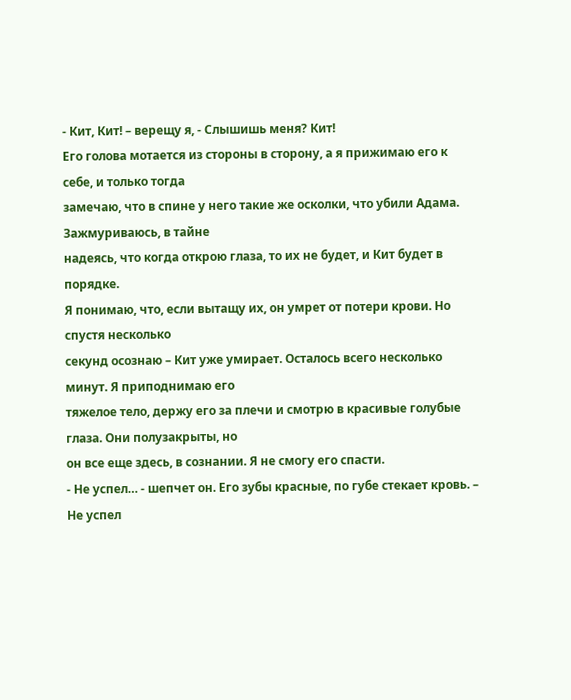- Кит, Кит! – верещу я, - Слышишь меня? Кит!
Его голова мотается из стороны в сторону, а я прижимаю его к себе, и только тогда
замечаю, что в спине у него такие же осколки, что убили Адама. Зажмуриваюсь, в тайне
надеясь, что когда открою глаза, то их не будет, и Кит будет в порядке.
Я понимаю, что, если вытащу их, он умрет от потери крови. Но спустя несколько
секунд осознаю – Кит уже умирает. Осталось всего несколько минут. Я приподнимаю его
тяжелое тело, держу его за плечи и смотрю в красивые голубые глаза. Они полузакрыты, но
он все еще здесь, в сознании. Я не смогу его спасти.
- Не успел… - шепчет он. Его зубы красные, по губе стекает кровь. – Не успел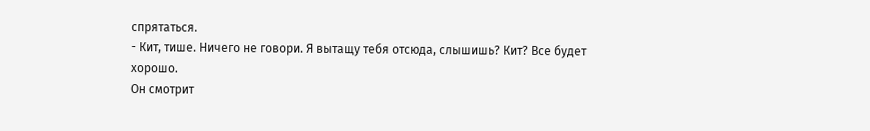спрятаться.
- Кит, тише. Ничего не говори. Я вытащу тебя отсюда, слышишь? Кит? Все будет
хорошо.
Он смотрит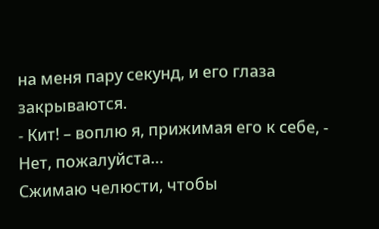на меня пару секунд, и его глаза закрываются.
- Кит! – воплю я, прижимая его к себе, - Нет, пожалуйста…
Сжимаю челюсти, чтобы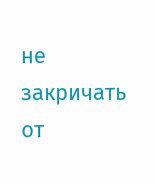не закричать от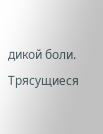дикой боли. Трясущиеся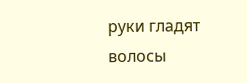руки гладят волосы